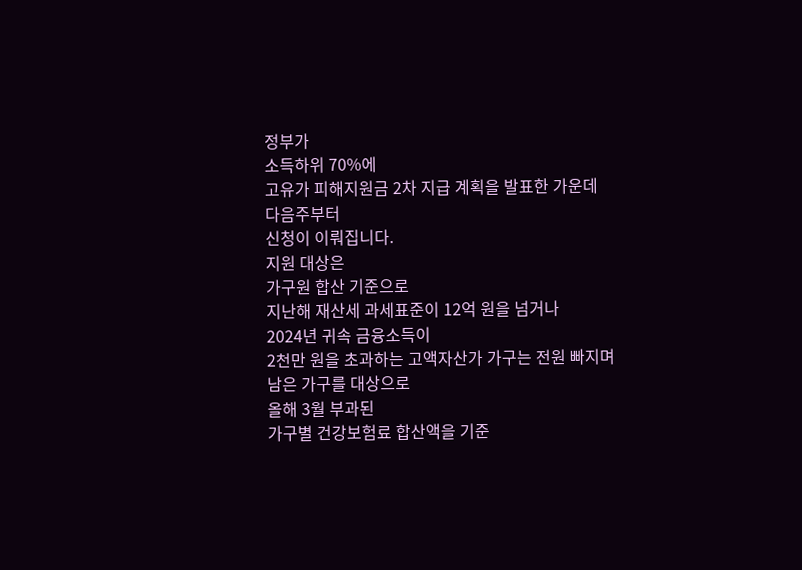정부가
소득하위 70%에
고유가 피해지원금 2차 지급 계획을 발표한 가운데
다음주부터
신청이 이뤄집니다.
지원 대상은
가구원 합산 기준으로
지난해 재산세 과세표준이 12억 원을 넘거나
2024년 귀속 금융소득이
2천만 원을 초과하는 고액자산가 가구는 전원 빠지며
남은 가구를 대상으로
올해 3월 부과된
가구별 건강보험료 합산액을 기준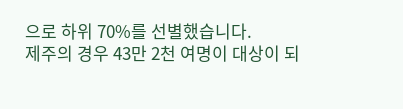으로 하위 70%를 선별했습니다.
제주의 경우 43만 2천 여명이 대상이 되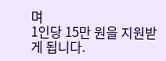며
1인당 15만 원을 지원받게 됩니다.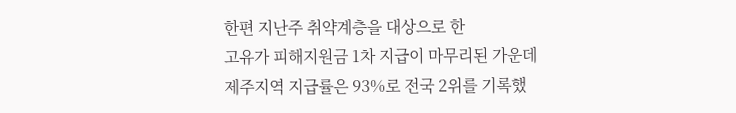한편 지난주 취약계층을 대상으로 한
고유가 피해지원금 1차 지급이 마무리된 가운데
제주지역 지급률은 93%로 전국 2위를 기록했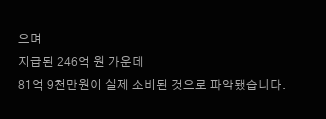으며
지급된 246억 원 가운데
81억 9천만원이 실제 소비된 것으로 파악됐습니다.